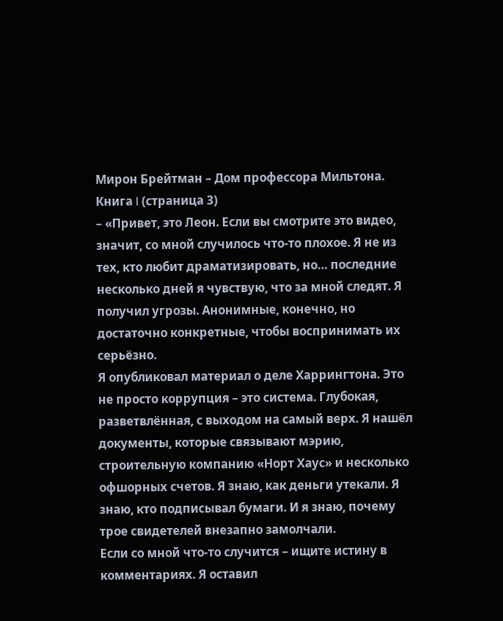Мирон Брейтман – Дом профессора Мильтона. Книга I (страница 3)
– «Привет, это Леон. Если вы смотрите это видео, значит, со мной случилось что-то плохое. Я не из тех, кто любит драматизировать, но… последние несколько дней я чувствую, что за мной следят. Я получил угрозы. Анонимные, конечно, но достаточно конкретные, чтобы воспринимать их серьёзно.
Я опубликовал материал о деле Харрингтона. Это не просто коррупция – это система. Глубокая, разветвлённая, с выходом на самый верх. Я нашёл документы, которые связывают мэрию, строительную компанию «Норт Хаус» и несколько офшорных счетов. Я знаю, как деньги утекали. Я знаю, кто подписывал бумаги. И я знаю, почему трое свидетелей внезапно замолчали.
Если со мной что-то случится – ищите истину в комментариях. Я оставил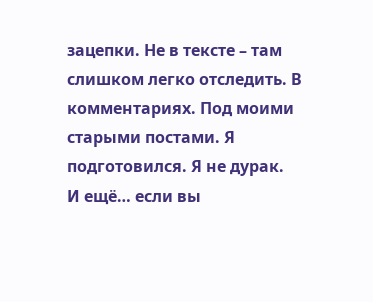зацепки. Не в тексте – там слишком легко отследить. В комментариях. Под моими старыми постами. Я подготовился. Я не дурак.
И ещё… если вы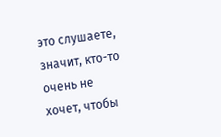это слушаете, значит, кто-то очень не хочет, чтобы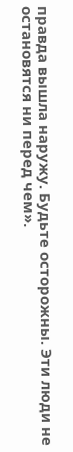правда вышла наружу. Будьте осторожны. Эти люди не остановятся ни перед чем».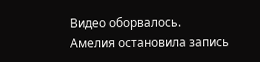Видео оборвалось.
Амелия остановила запись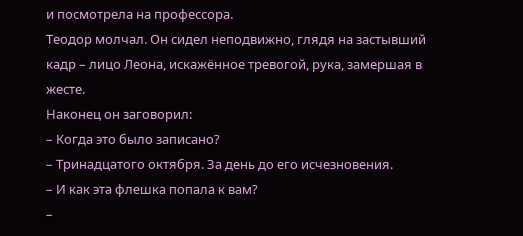и посмотрела на профессора.
Теодор молчал. Он сидел неподвижно, глядя на застывший кадр – лицо Леона, искажённое тревогой, рука, замершая в жесте.
Наконец он заговорил:
– Когда это было записано?
– Тринадцатого октября. За день до его исчезновения.
– И как эта флешка попала к вам?
–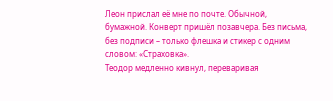Леон прислал её мне по почте. Обычной, бумажной. Конверт пришёл позавчера. Без письма, без подписи – только флешка и стикер с одним словом: «Страховка».
Теодор медленно кивнул, переваривая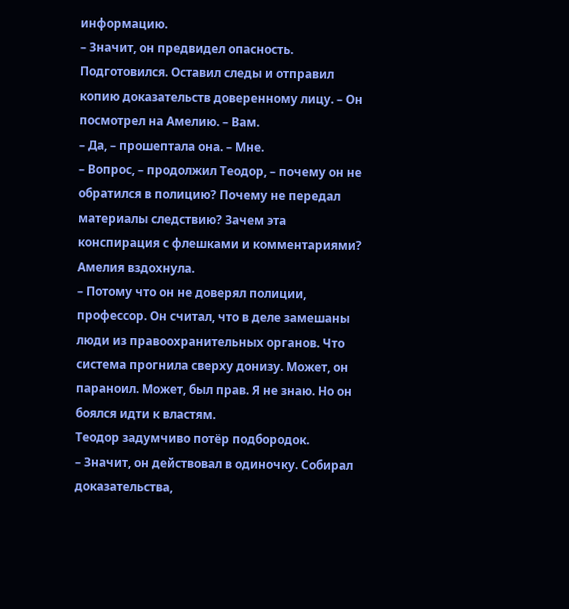информацию.
– Значит, он предвидел опасность. Подготовился. Оставил следы и отправил копию доказательств доверенному лицу. – Он посмотрел на Амелию. – Вам.
– Да, – прошептала она. – Мне.
– Вопрос, – продолжил Теодор, – почему он не обратился в полицию? Почему не передал материалы следствию? Зачем эта конспирация с флешками и комментариями?
Амелия вздохнула.
– Потому что он не доверял полиции, профессор. Он считал, что в деле замешаны люди из правоохранительных органов. Что система прогнила сверху донизу. Может, он параноил. Может, был прав. Я не знаю. Но он боялся идти к властям.
Теодор задумчиво потёр подбородок.
– Значит, он действовал в одиночку. Собирал доказательства,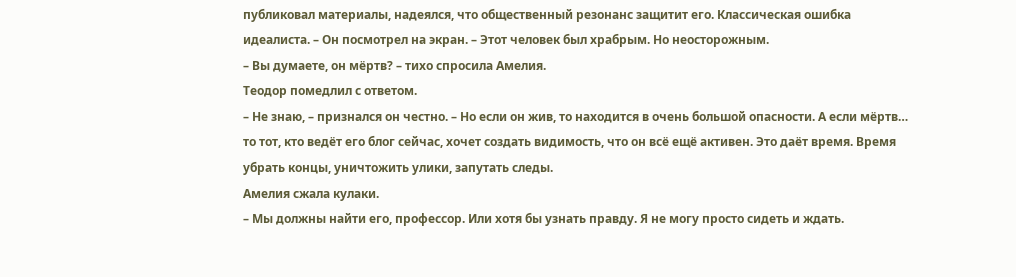публиковал материалы, надеялся, что общественный резонанс защитит его. Классическая ошибка идеалиста. – Он посмотрел на экран. – Этот человек был храбрым. Но неосторожным.
– Вы думаете, он мёртв? – тихо спросила Амелия.
Теодор помедлил с ответом.
– Не знаю, – признался он честно. – Но если он жив, то находится в очень большой опасности. А если мёртв… то тот, кто ведёт его блог сейчас, хочет создать видимость, что он всё ещё активен. Это даёт время. Время убрать концы, уничтожить улики, запутать следы.
Амелия сжала кулаки.
– Мы должны найти его, профессор. Или хотя бы узнать правду. Я не могу просто сидеть и ждать.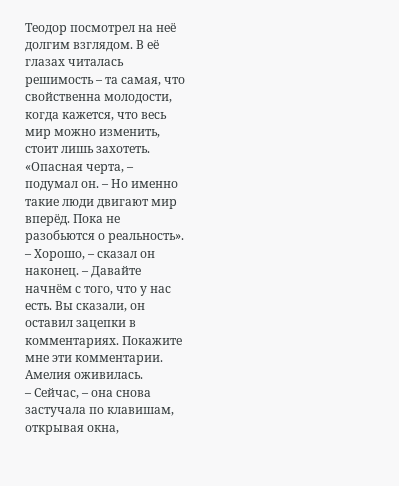Теодор посмотрел на неё долгим взглядом. В её глазах читалась решимость – та самая, что свойственна молодости, когда кажется, что весь мир можно изменить, стоит лишь захотеть.
«Опасная черта, – подумал он. – Но именно такие люди двигают мир вперёд. Пока не разобьются о реальность».
– Хорошо, – сказал он наконец. – Давайте начнём с того, что у нас есть. Вы сказали, он оставил зацепки в комментариях. Покажите мне эти комментарии.
Амелия оживилась.
– Сейчас, – она снова застучала по клавишам, открывая окна,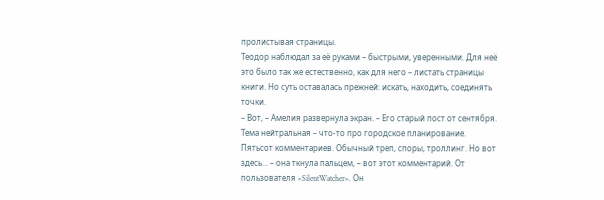пролистывая страницы.
Теодор наблюдал за её руками – быстрыми, уверенными. Для неё это было так же естественно, как для него – листать страницы книги. Но суть оставалась прежней: искать, находить, соединять точки.
– Вот, – Амелия развернула экран. – Его старый пост от сентября. Тема нейтральная – что-то про городское планирование. Пятьсот комментариев. Обычный треп, споры, троллинг. Но вот здесь… – она ткнула пальцем, – вот этот комментарий. От пользователя «SilentWatcher». Он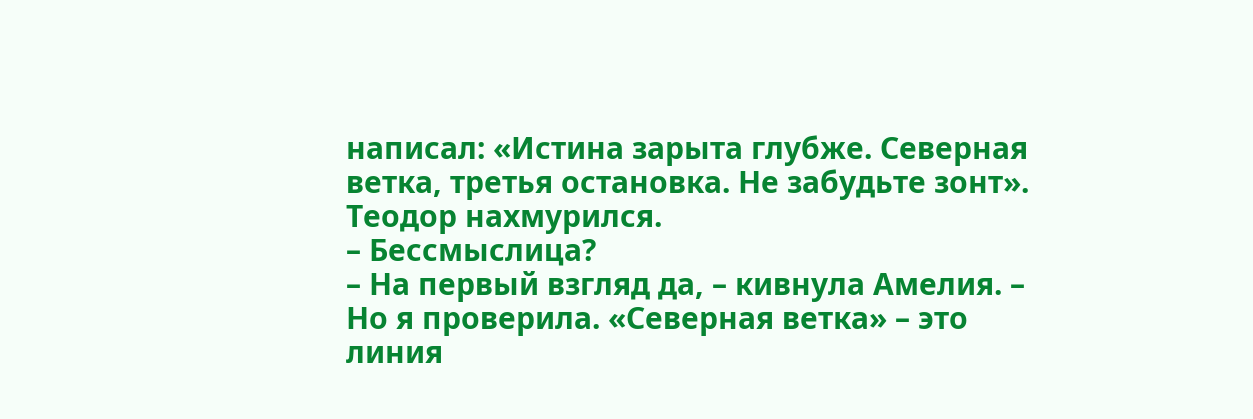написал: «Истина зарыта глубже. Северная ветка, третья остановка. Не забудьте зонт».
Теодор нахмурился.
– Бессмыслица?
– На первый взгляд да, – кивнула Амелия. – Но я проверила. «Северная ветка» – это линия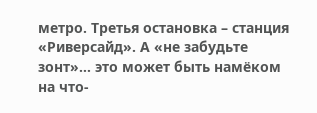метро. Третья остановка – станция «Риверсайд». А «не забудьте зонт»… это может быть намёком на что-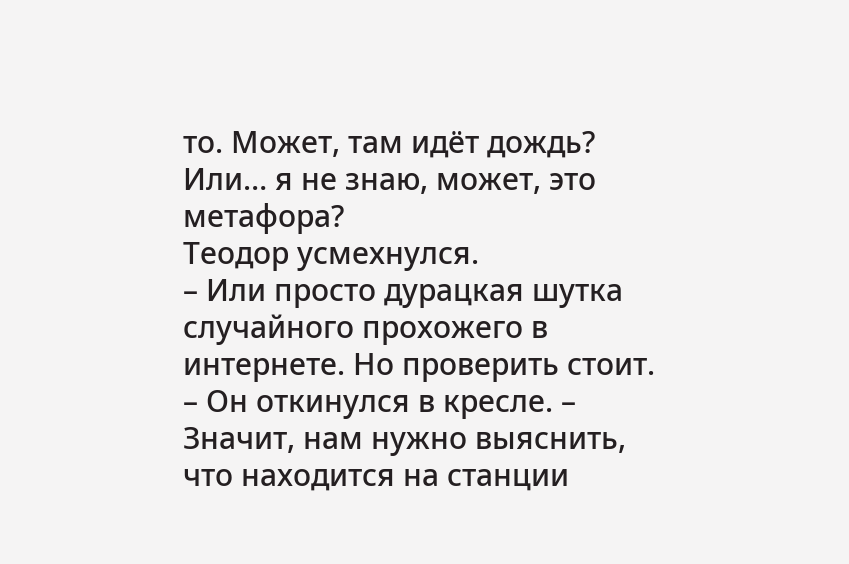то. Может, там идёт дождь? Или… я не знаю, может, это метафора?
Теодор усмехнулся.
– Или просто дурацкая шутка случайного прохожего в интернете. Но проверить стоит. – Он откинулся в кресле. – Значит, нам нужно выяснить, что находится на станции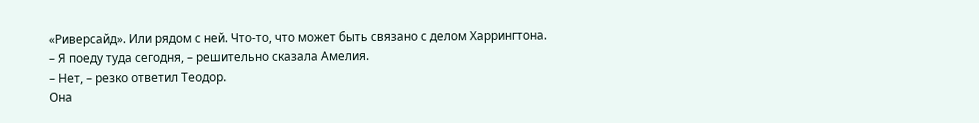«Риверсайд». Или рядом с ней. Что-то, что может быть связано с делом Харрингтона.
– Я поеду туда сегодня, – решительно сказала Амелия.
– Нет, – резко ответил Теодор.
Она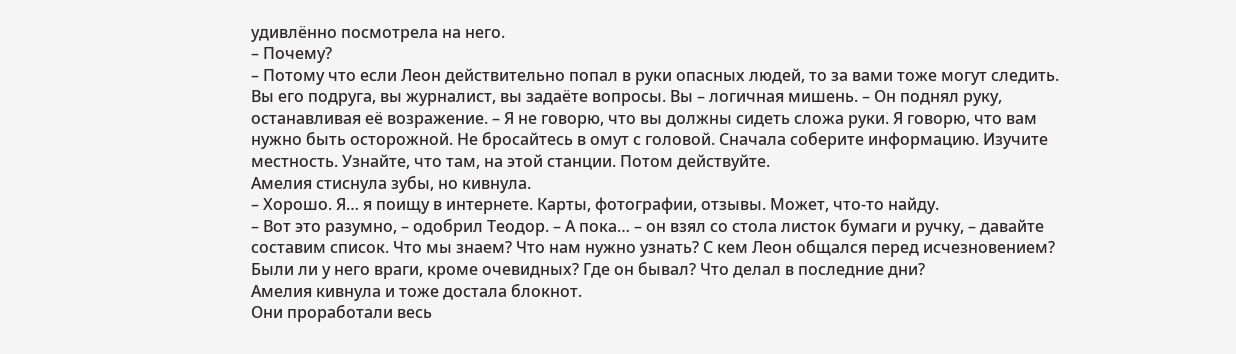удивлённо посмотрела на него.
– Почему?
– Потому что если Леон действительно попал в руки опасных людей, то за вами тоже могут следить. Вы его подруга, вы журналист, вы задаёте вопросы. Вы – логичная мишень. – Он поднял руку, останавливая её возражение. – Я не говорю, что вы должны сидеть сложа руки. Я говорю, что вам нужно быть осторожной. Не бросайтесь в омут с головой. Сначала соберите информацию. Изучите местность. Узнайте, что там, на этой станции. Потом действуйте.
Амелия стиснула зубы, но кивнула.
– Хорошо. Я… я поищу в интернете. Карты, фотографии, отзывы. Может, что-то найду.
– Вот это разумно, – одобрил Теодор. – А пока… – он взял со стола листок бумаги и ручку, – давайте составим список. Что мы знаем? Что нам нужно узнать? С кем Леон общался перед исчезновением? Были ли у него враги, кроме очевидных? Где он бывал? Что делал в последние дни?
Амелия кивнула и тоже достала блокнот.
Они проработали весь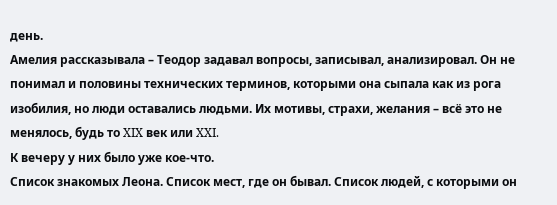день.
Амелия рассказывала – Теодор задавал вопросы, записывал, анализировал. Он не понимал и половины технических терминов, которыми она сыпала как из рога изобилия, но люди оставались людьми. Их мотивы, страхи, желания – всё это не менялось, будь то XIX век или XXI.
К вечеру у них было уже кое-что.
Список знакомых Леона. Список мест, где он бывал. Список людей, с которыми он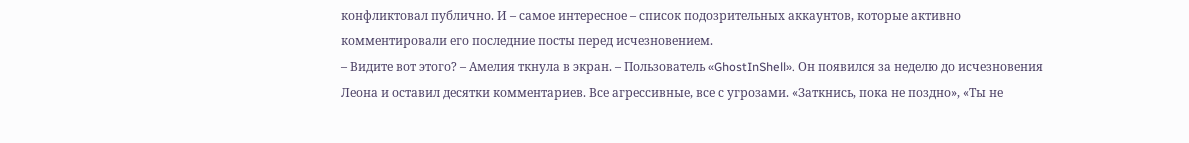конфликтовал публично. И – самое интересное – список подозрительных аккаунтов, которые активно комментировали его последние посты перед исчезновением.
– Видите вот этого? – Амелия ткнула в экран. – Пользователь «GhostInShell». Он появился за неделю до исчезновения Леона и оставил десятки комментариев. Все агрессивные, все с угрозами. «Заткнись, пока не поздно», «Ты не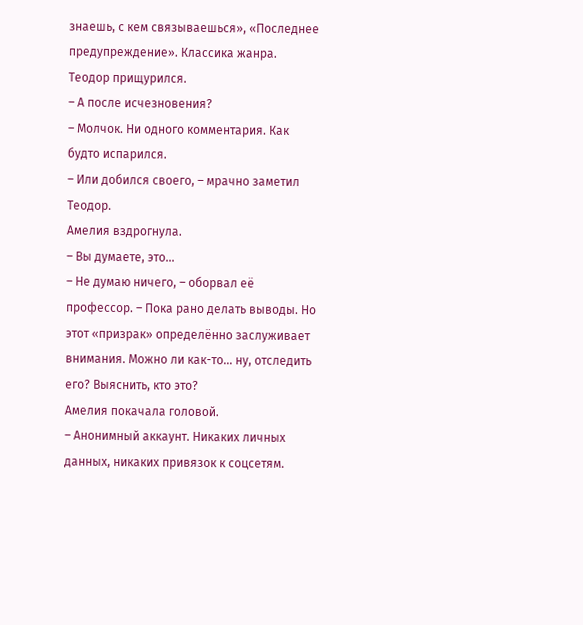знаешь, с кем связываешься», «Последнее предупреждение». Классика жанра.
Теодор прищурился.
– А после исчезновения?
– Молчок. Ни одного комментария. Как будто испарился.
– Или добился своего, – мрачно заметил Теодор.
Амелия вздрогнула.
– Вы думаете, это…
– Не думаю ничего, – оборвал её профессор. – Пока рано делать выводы. Но этот «призрак» определённо заслуживает внимания. Можно ли как-то… ну, отследить его? Выяснить, кто это?
Амелия покачала головой.
– Анонимный аккаунт. Никаких личных данных, никаких привязок к соцсетям.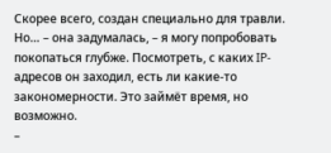Скорее всего, создан специально для травли. Но… – она задумалась, – я могу попробовать покопаться глубже. Посмотреть, с каких IP-адресов он заходил, есть ли какие-то закономерности. Это займёт время, но возможно.
–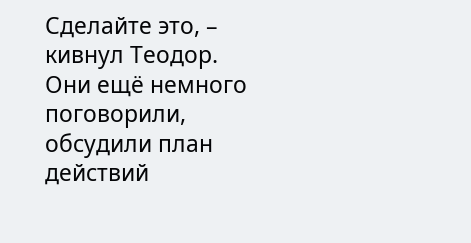Сделайте это, – кивнул Теодор.
Они ещё немного поговорили, обсудили план действий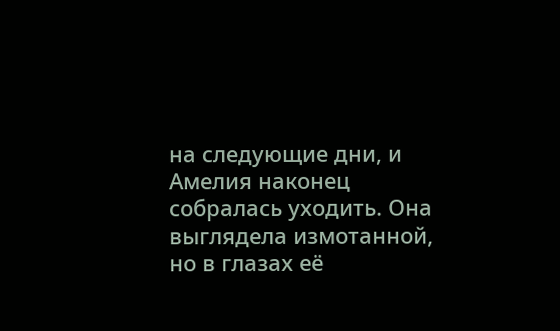на следующие дни, и Амелия наконец собралась уходить. Она выглядела измотанной, но в глазах её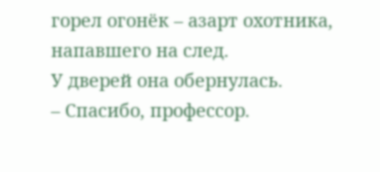горел огонёк – азарт охотника, напавшего на след.
У дверей она обернулась.
– Спасибо, профессор.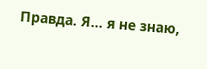Правда. Я… я не знаю,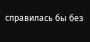справилась бы без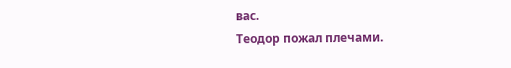вас.
Теодор пожал плечами.